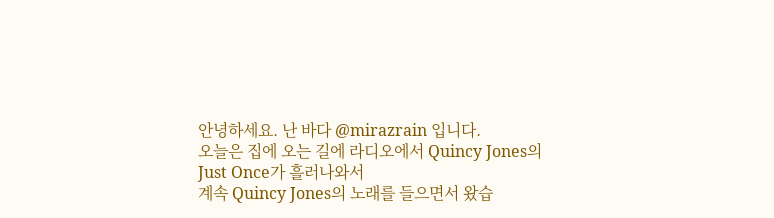안녕하세요. 난 바다 @mirazrain 입니다.
오늘은 집에 오는 길에 라디오에서 Quincy Jones의 Just Once가 흘러나와서
계속 Quincy Jones의 노래를 들으면서 왔습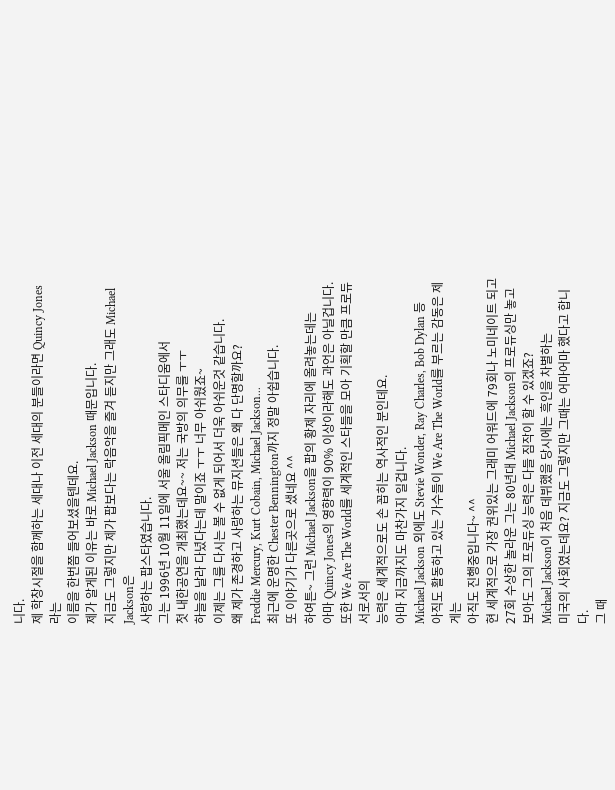니다.
제 학창시절을 함께하는 세대나 이전 세대의 분들이라면 Quincy Jones라는
이름을 한번쯤 들어보셨을텐데요.
제가 알게된 이유는 바로 Michael Jackson 때문입니다.
지금도 그렇지만 제가 팝보다는 락음악을 즐겨 듣지만 그래도 Michael Jackson은
사랑하는 팝스타였습니다.
그는 1996년 10월 11일에 서울 올림픽메인 스타디움에서
첫 내한공연을 개최했는데요~~ 저는 국방의 의무를 ㅜㅜ
하늘을 날라 다녔다는데 말이죠 ㅜㅜ 너무 아쉬웠죠~
이제는 그를 다시는 볼 수 없게 되어서 더욱 아쉬운것 같습니다.
왜 제가 존경하고 사랑하는 뮤지션들은 왜 다 단명할까요?
Freddie Mercury, Kurt Cobain, Michael Jackson...
최근에 운명한 Chester Bennington까지 정말 아쉽습니다.
또 이야기가 다른곳으로 샜네요 ^^
하여튼~ 그런 Michael Jackson을 팝의 황제 자리에 올려놓는데는
아마 Quincy Jones의 영향력이 90% 이상이라해도 과언은 아닐겁니다.
또한 We Are The World를 세계적인 스타들을 모아 기획할 만큼 프로듀서로서의
능력은 세계적으로도 손 꼽히는 역사적인 분인데요.
아마 지금까지도 마찬가지 일겁니다.
Michael Jackson 외에도 Stevie Wonder, Ray Charles, Bob Dylan 등
아직도 활동하고 있는 가수들이 We Are The World를 부르는 감동은 제게는
아직도 진행중입니다~ ^^
현 세계적으로 가장 권위있는 그래미 어워드에 79회나 노미네이트 되고
27회 수상한 놀라운 그는 80년대 Michael Jackson의 프로듀싱만 놓고
보아도 그의 프로듀싱 능력은 다들 짐작이 할 수 있겠죠?
Michael Jackson이 처음 데뷔했을 당시에는 흑인을 차별하는
미국의 사회였는데요? 지금도 그렇지만 그때는 어마어마 했다고 합니다.
그 때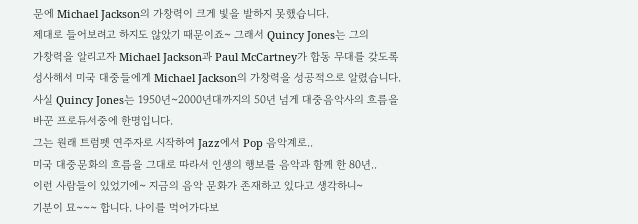문에 Michael Jackson의 가창력이 크게 빛을 발하지 못했습니다.
제대로 들어보려고 하지도 않았기 때문이죠~ 그래서 Quincy Jones는 그의
가창력을 알리고자 Michael Jackson과 Paul McCartney가 합동 무대를 갖도록
성사해서 미국 대중들에게 Michael Jackson의 가창력을 성공적으로 알렸습니다.
사실 Quincy Jones는 1950년~2000년대까지의 50년 넘게 대중음악사의 흐름을
바꾼 프로듀서중에 한명입니다.
그는 원래 트럼펫 연주자로 시작하여 Jazz에서 Pop 음악계로..
미국 대중문화의 흐름을 그대로 따라서 인생의 행보를 음악과 함께 한 80년..
이런 사람들이 있었기에~ 지금의 음악 문화가 존재하고 있다고 생각하니~
기분이 묘~~~ 합니다. 나이를 먹어가다보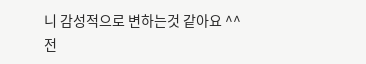니 감성적으로 변하는것 같아요 ^^
전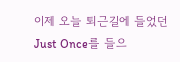이제 오늘 퇴근길에 들었던 Just Once를 들으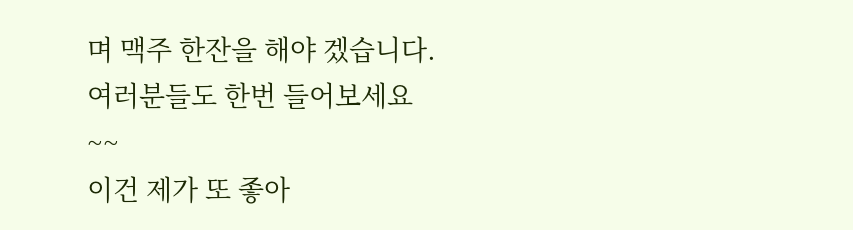며 맥주 한잔을 해야 겠습니다.
여러분들도 한번 들어보세요~~
이건 제가 또 좋아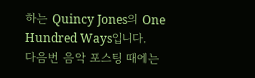하는 Quincy Jones의 One Hundred Ways입니다.
다음번 음악 포스팅 때에는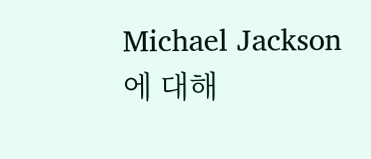Michael Jackson에 대해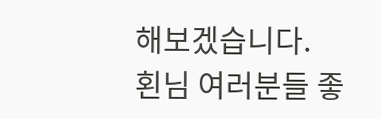해보겠습니다.
횐님 여러분들 좋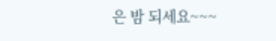은 밤 되세요~~~